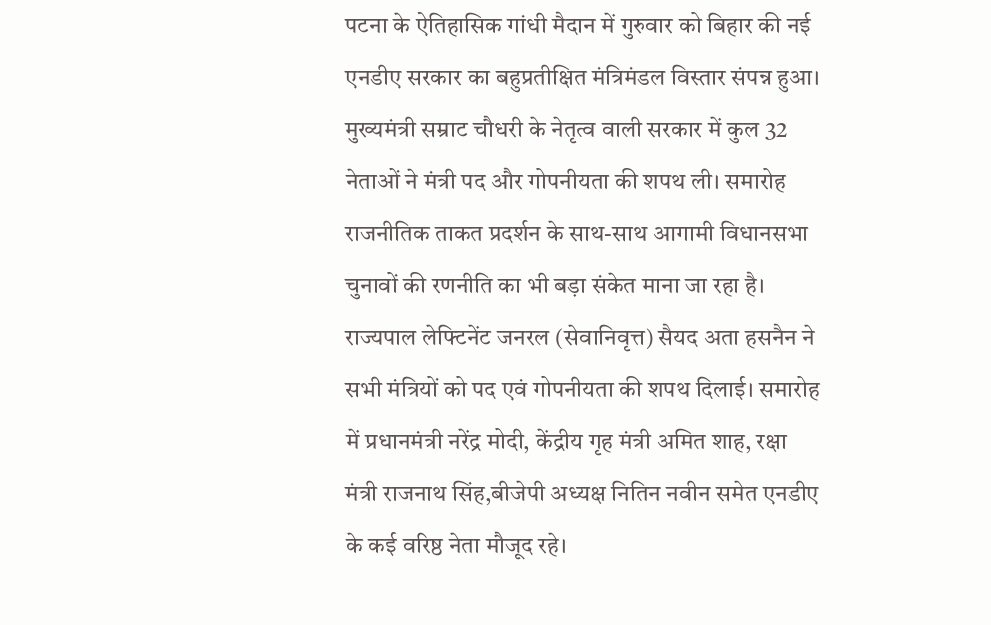पटना के ऐतिहासिक गांधी मैदान में गुरुवार को बिहार की नई एनडीए सरकार का बहुप्रतीक्षित मंत्रिमंडल विस्तार संपन्न हुआ। मुख्यमंत्री सम्राट चौधरी के नेतृत्व वाली सरकार में कुल 32 नेताओं ने मंत्री पद और गोपनीयता की शपथ ली। समारोह राजनीतिक ताकत प्रदर्शन के साथ-साथ आगामी विधानसभा चुनावों की रणनीति का भी बड़ा संकेत माना जा रहा है।
राज्यपाल लेफ्टिनेंट जनरल (सेवानिवृत्त) सैयद अता हसनैन ने सभी मंत्रियों को पद एवं गोपनीयता की शपथ दिलाई। समारोह में प्रधानमंत्री नरेंद्र मोदी, केंद्रीय गृह मंत्री अमित शाह, रक्षा मंत्री राजनाथ सिंह,बीजेपी अध्यक्ष नितिन नवीन समेत एनडीए के कई वरिष्ठ नेता मौजूद रहे।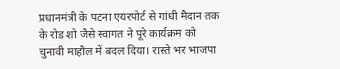प्रधानमंत्री के पटना एयरपोर्ट से गांधी मैदान तक के रोड शो जैसे स्वागत ने पूरे कार्यक्रम को चुनावी माहौल में बदल दिया। रास्ते भर भाजपा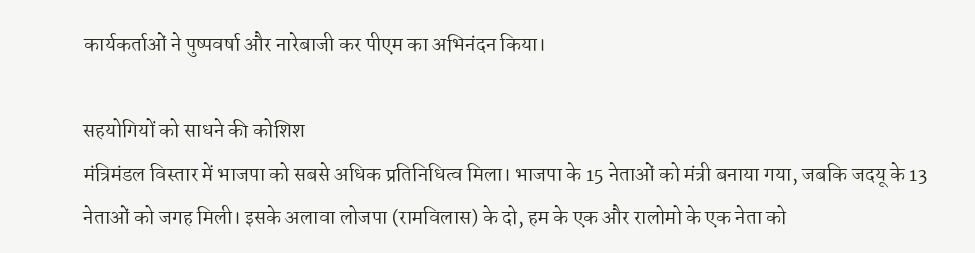कार्यकर्ताओं ने पुष्पवर्षा और नारेबाजी कर पीएम का अभिनंदन किया।

सहयोगियों को साधने की कोशिश
मंत्रिमंडल विस्तार में भाजपा को सबसे अधिक प्रतिनिधित्व मिला। भाजपा के 15 नेताओं को मंत्री बनाया गया, जबकि जदयू के 13 नेताओं को जगह मिली। इसके अलावा लोजपा (रामविलास) के दो, हम के एक और रालोमो के एक नेता को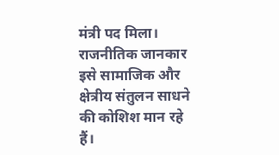मंत्री पद मिला। राजनीतिक जानकार इसे सामाजिक और क्षेत्रीय संतुलन साधने की कोशिश मान रहे हैं।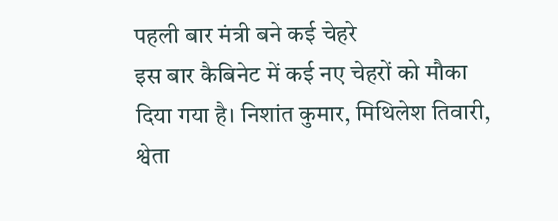पहली बार मंत्री बने कई चेहरे
इस बार कैबिनेट में कई नए चेहरों को मौका दिया गया है। निशांत कुमार, मिथिलेश तिवारी, श्वेता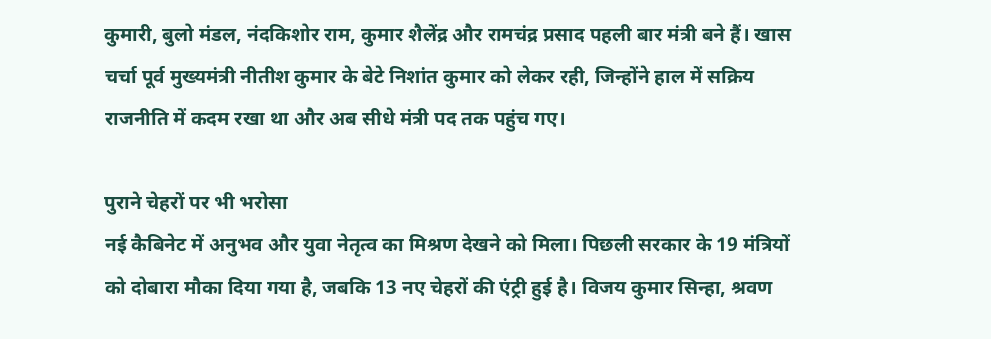कुमारी, बुलो मंडल, नंदकिशोर राम, कुमार शैलेंद्र और रामचंद्र प्रसाद पहली बार मंत्री बने हैं। खास चर्चा पूर्व मुख्यमंत्री नीतीश कुमार के बेटे निशांत कुमार को लेकर रही, जिन्होंने हाल में सक्रिय राजनीति में कदम रखा था और अब सीधे मंत्री पद तक पहुंच गए।

पुराने चेहरों पर भी भरोसा
नई कैबिनेट में अनुभव और युवा नेतृत्व का मिश्रण देखने को मिला। पिछली सरकार के 19 मंत्रियों को दोबारा मौका दिया गया है, जबकि 13 नए चेहरों की एंट्री हुई है। विजय कुमार सिन्हा, श्रवण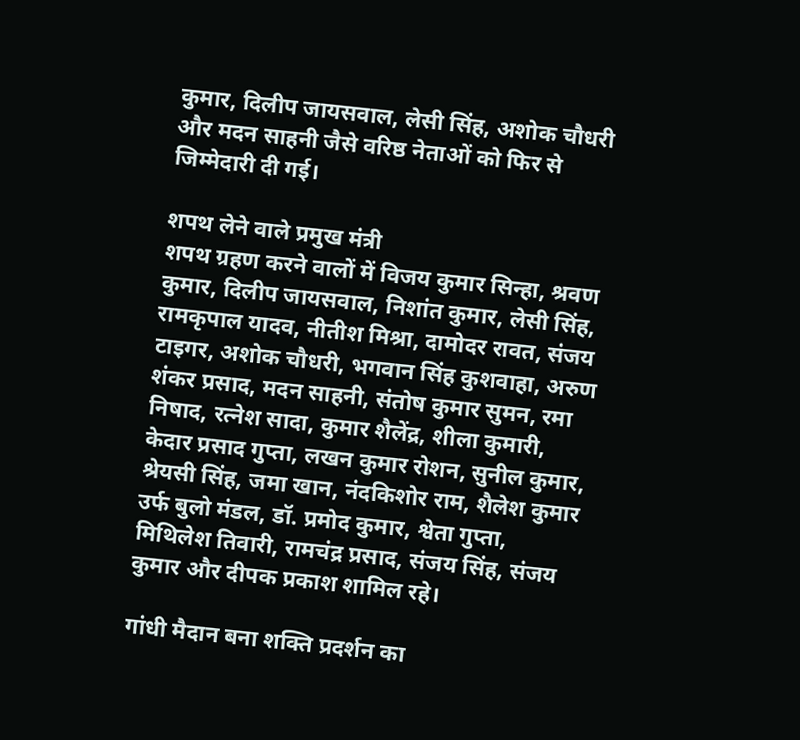कुमार, दिलीप जायसवाल, लेसी सिंह, अशोक चौधरी और मदन साहनी जैसे वरिष्ठ नेताओं को फिर से जिम्मेदारी दी गई।

शपथ लेने वाले प्रमुख मंत्री
शपथ ग्रहण करने वालों में विजय कुमार सिन्हा, श्रवण कुमार, दिलीप जायसवाल, निशांत कुमार, लेसी सिंह, रामकृपाल यादव, नीतीश मिश्रा, दामोदर रावत, संजय टाइगर, अशोक चौधरी, भगवान सिंह कुशवाहा, अरुण शंकर प्रसाद, मदन साहनी, संतोष कुमार सुमन, रमा निषाद, रत्नेश सादा, कुमार शैलेंद्र, शीला कुमारी, केदार प्रसाद गुप्ता, लखन कुमार रोशन, सुनील कुमार, श्रेयसी सिंह, जमा खान, नंदकिशोर राम, शैलेश कुमार उर्फ बुलो मंडल, डॉ. प्रमोद कुमार, श्वेता गुप्ता, मिथिलेश तिवारी, रामचंद्र प्रसाद, संजय सिंह, संजय कुमार और दीपक प्रकाश शामिल रहे।

गांधी मैदान बना शक्ति प्रदर्शन का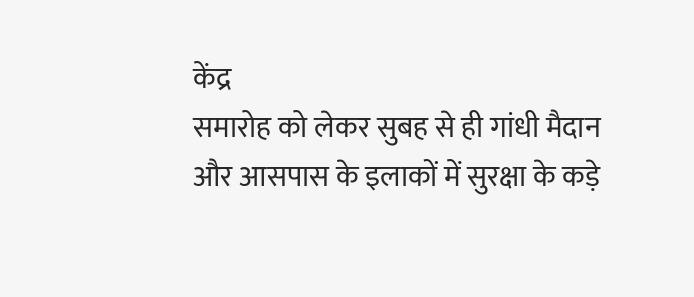केंद्र
समारोह को लेकर सुबह से ही गांधी मैदान और आसपास के इलाकों में सुरक्षा के कड़े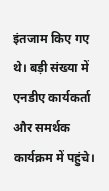इंतजाम किए गए थे। बड़ी संख्या में एनडीए कार्यकर्ता और समर्थक कार्यक्रम में पहुंचे।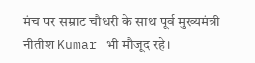मंच पर सम्राट चौधरी के साथ पूर्व मुख्यमंत्री नीतीश Kumar भी मौजूद रहे।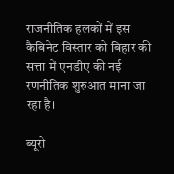राजनीतिक हलकों में इस कैबिनेट विस्तार को बिहार की सत्ता में एनडीए की नई रणनीतिक शुरुआत माना जा रहा है।

ब्यूरो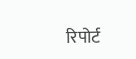रिपोर्ट